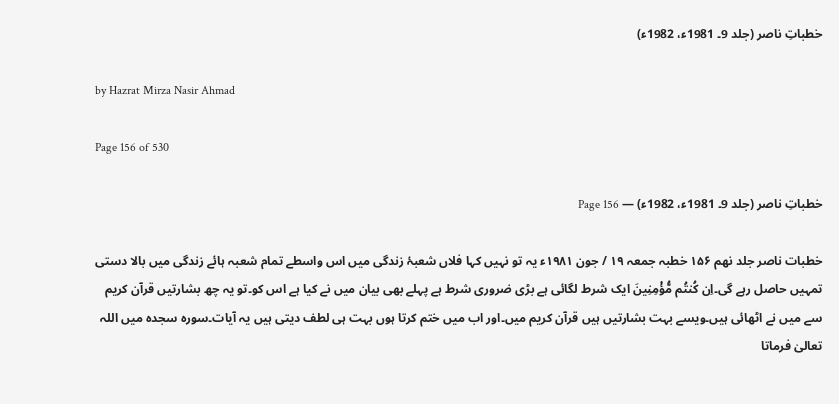خطباتِ ناصر (جلد 9۔ 1981ء، 1982ء)

by Hazrat Mirza Nasir Ahmad

Page 156 of 530

خطباتِ ناصر (جلد 9۔ 1981ء، 1982ء) — Page 156

خطبات ناصر جلد نهم ۱۵۶ خطبہ جمعہ ۱۹ / جون ۱۹۸۱ء یہ تو نہیں کہا فلاں شعبۂ زندگی میں اس واسطے تمام شعبہ ہائے زندگی میں بالا دستی تمہیں حاصل رہے گی۔اِن كُنتُم مُّؤْمِنِینَ ایک شرط لگائی ہے بڑی ضروری شرط ہے پہلے بھی بیان میں نے کیا ہے اس کو۔تو یہ چھ بشارتیں قرآن کریم سے میں نے اٹھائی ہیں۔ویسے بہت بشارتیں ہیں قرآن کریم میں۔اور اب میں ختم کرتا ہوں بہت ہی لطف دیتی ہیں یہ آیات۔سورہ سجدہ میں اللہ تعالیٰ فرماتا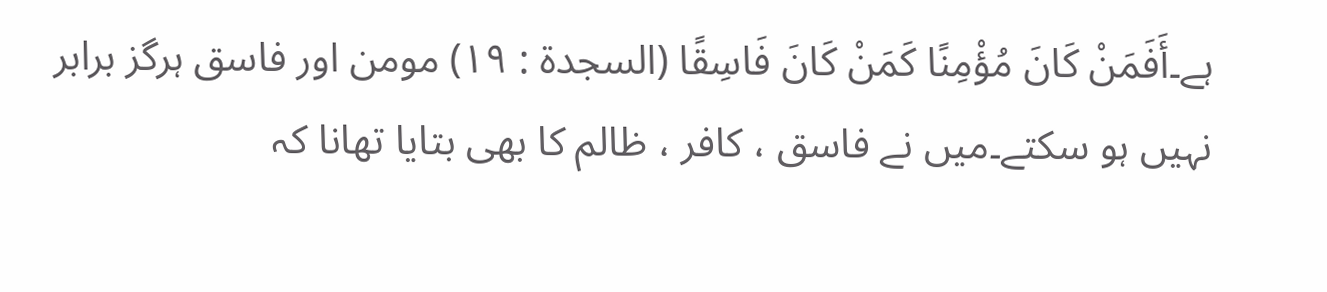ہے۔أَفَمَنْ كَانَ مُؤْمِنًا كَمَنْ كَانَ فَاسِقًا (السجدة : ١٩) مومن اور فاسق ہرگز برابر نہیں ہو سکتے۔میں نے فاسق ، کافر ، ظالم کا بھی بتایا تھانا کہ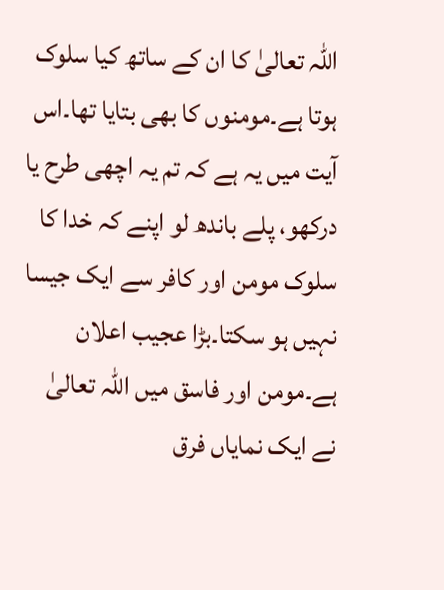اللہ تعالیٰ کا ان کے ساتھ کیا سلوک ہوتا ہے۔مومنوں کا بھی بتایا تھا۔اس آیت میں یہ ہے کہ تم یہ اچھی طرح یا درکھو، پلے باندھ لو اپنے کہ خدا کا سلوک مومن اور کافر سے ایک جیسا نہیں ہو سکتا۔بڑا عجیب اعلان ہے۔مومن اور فاسق میں اللہ تعالیٰ نے ایک نمایاں فرق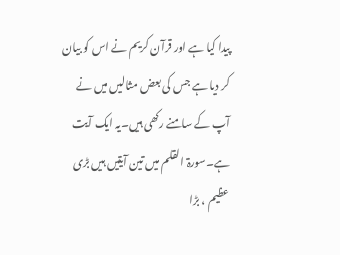پیدا کیا ہے اور قرآن کریم نے اس کو بیان کر دیا ہے جس کی بعض مثالیں میں نے آپ کے سامنے رکھی ہیں۔یہ ایک آیت ہے۔سورۃ القلم میں تین آیتیں ہیں بڑی عظیم ، بڑا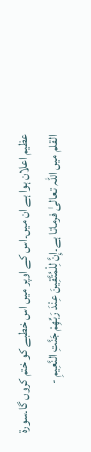عظیم اعلان ہوا ہے ان میں۔اس کے اوپر میں اس خطبے کو ختم کروں گا۔سورۃ القلم میں اللہ تعالیٰ فرماتا ہے۔إِنَّ لِلْمُتَّقِينَ عِنْدَ رَبِّهِمْ جَنَّتِ النَّعِيمِ -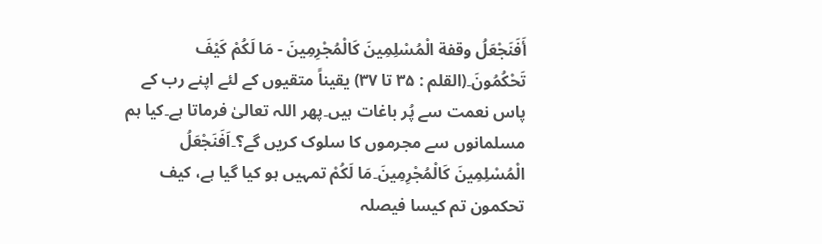أَفَنَجْعَلُ وقفة الْمُسْلِمِينَ كَالْمُجْرِمِينَ - مَا لَكُمْ كَيْفَ تَحْكُمُونَ۔(القلم : ۳۵ تا ۳۷) یقیناً متقیوں کے لئے اپنے رب کے پاس نعمت سے پُر باغات ہیں۔پھر اللہ تعالیٰ فرماتا ہے۔کیا ہم مسلمانوں سے مجرموں کا سلوک کریں گے؟۔اَفَنَجْعَلُ الْمُسْلِمِينَ كَالْمُجْرِمِینَ۔مَا لَكُمْ تمہیں ہو کیا گیا ہے، كيف تحكمون تم کیسا فیصلہ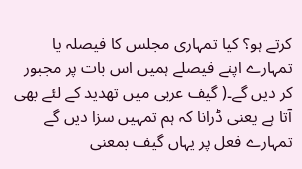کرتے ہو؟ کیا تمہاری مجلس کا فیصلہ یا تمہارے اپنے فیصلے ہمیں اس بات پر مجبور کر دیں گے۔( گیف عربی میں تهدید کے لئے بھی آتا ہے یعنی ڈرانا کہ ہم تمہیں سزا دیں گے تمہارے فعل پر یہاں گیف بمعنی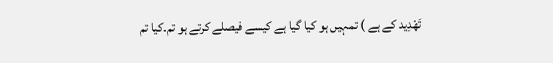تَهْدِید کے ہے ) تمہیں ہو کیا گیا ہے کیسے فیصلے کرتے ہو تم۔کیا تم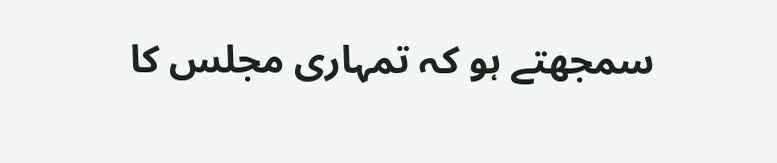سمجھتے ہو کہ تمہاری مجلس کا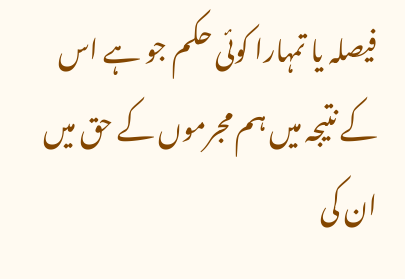فیصلہ یا تمہارا کوئی حکم جو ہے اس کے نتیجہ میں ہم مجرموں کے حق میں ان کی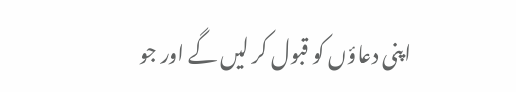اپنی دعاؤں کو قبول کر لیں گے اور جو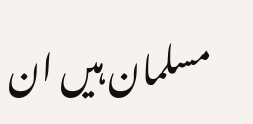مسلمان ہیں ان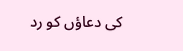کی دعاؤں کو رد